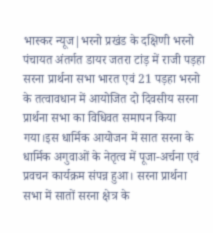भास्कर न्यूज|भरनो प्रखंड के दक्षिणी भरनो पंचायत अंतर्गत डायर जतरा टांड़ में राजी पड़हा सरना प्रार्थना सभा भारत एवं 21 पड़हा भरनो के तत्वावधान में आयोजित दो दिवसीय सरना प्रार्थना सभा का विधिवत समापन किया गया।इस धार्मिक आयोजन में सात सरना के धार्मिक अगुवाओं के नेतृत्व में पूजा-अर्चना एवं प्रवचन कार्यक्रम संपन्न हुआ। सरना प्रार्थना सभा में सातों सरना क्षेत्र के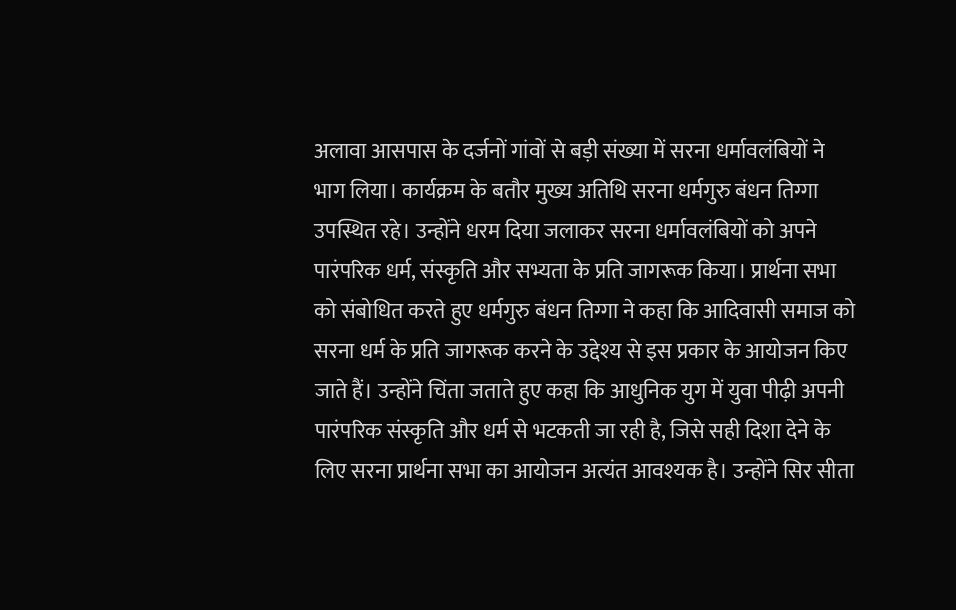अलावा आसपास के दर्जनों गांवों से बड़ी संख्या में सरना धर्मावलंबियों ने भाग लिया। कार्यक्रम के बतौर मुख्य अतिथि सरना धर्मगुरु बंधन तिग्गा उपस्थित रहे। उन्होंने धरम दिया जलाकर सरना धर्मावलंबियों को अपने पारंपरिक धर्म, संस्कृति और सभ्यता के प्रति जागरूक किया। प्रार्थना सभा को संबोधित करते हुए धर्मगुरु बंधन तिग्गा ने कहा कि आदिवासी समाज को सरना धर्म के प्रति जागरूक करने के उद्देश्य से इस प्रकार के आयोजन किए जाते हैं। उन्होंने चिंता जताते हुए कहा कि आधुनिक युग में युवा पीढ़ी अपनी पारंपरिक संस्कृति और धर्म से भटकती जा रही है, जिसे सही दिशा देने के लिए सरना प्रार्थना सभा का आयोजन अत्यंत आवश्यक है। उन्होंने सिर सीता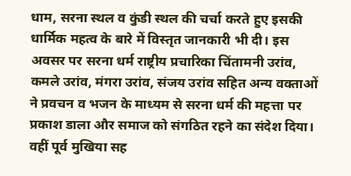धाम, सरना स्थल व कुंडी स्थल की चर्चा करते हुए इसकी धार्मिक महत्व के बारे में विस्तृत जानकारी भी दी। इस अवसर पर सरना धर्म राष्ट्रीय प्रचारिका चिंतामनी उरांव, कमले उरांव, मंगरा उरांव, संजय उरांव सहित अन्य वक्ताओं ने प्रवचन व भजन के माध्यम से सरना धर्म की महत्ता पर प्रकाश डाला और समाज को संगठित रहने का संदेश दिया। वहीं पूर्व मुखिया सह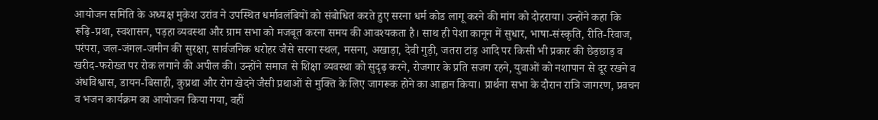आयोजन समिति के अध्यक्ष मुकेश उरांव ने उपस्थित धर्मावलंबियों को संबोधित करते हुए सरना धर्म कोड लागू करने की मांग को दोहराया। उन्होंने कहा कि रूढ़ि-प्रथा, स्वशासन, पड़हा व्यवस्था और ग्राम सभा को मजबूत करना समय की आवश्यकता है। साथ ही पेशा कानून में सुधार, भाषा-संस्कृति, रीति-रिवाज, परंपरा, जल-जंगल-जमीन की सुरक्षा, सार्वजनिक धरोहर जैसे सरना स्थल, मसना, अखाड़ा, देवी गुड़ी, जतरा टांड़ आदि पर किसी भी प्रकार की छेड़छाड़ व खरीद-फरोख्त पर रोक लगाने की अपील की। उन्होंने समाज से शिक्षा व्यवस्था को सुदृढ़ करने, रोजगार के प्रति सजग रहने, युवाओं को नशापान से दूर रखने व अंधविश्वास, डायन-बिसाही, कुप्रथा और रोग खेदने जैसी प्रथाओं से मुक्ति के लिए जागरूक होने का आह्वान किया। प्रार्थना सभा के दौरान रात्रि जागरण, प्रवचन व भजन कार्यक्रम का आयोजन किया गया, वहीं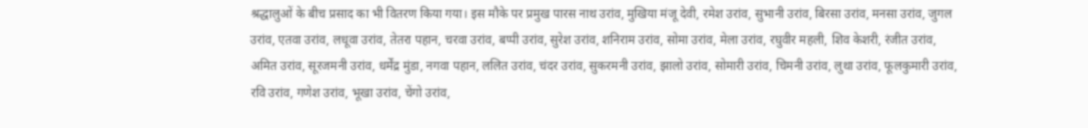श्रद्धालुओं के बीच प्रसाद का भी वितरण किया गया। इस मौके पर प्रमुख पारस नाथ उरांव, मुखिया मंजू देवी, रमेश उरांव, सुभानी उरांव, बिरसा उरांव, मनसा उरांव, जुगल उरांव, एतवा उरांव, लधूवा उरांव, तेतरा पहान, चरवा उरांव, बप्पी उरांव, सुरेश उरांव, शनिराम उरांव, सोमा उरांव, मेला उरांव, रघुवीर महली, शिव केशरी, रंजीत उरांव, अमित उरांव, सूरजमनी उरांव, धर्मेंद्र मुंडा, नगवा पहान, ललित उरांव, चंदर उरांव, सुकरमनी उरांव, झालो उरांव, सोमारी उरांव, चिमनी उरांव, लुथा उरांव, फूलकुमारी उरांव, रवि उरांव, गणेश उरांव, भूखा उरांव, चेंगो उरांव,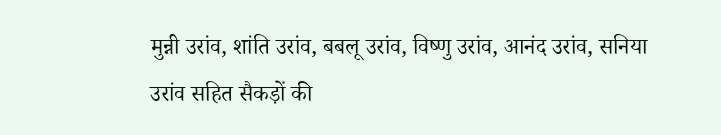मुन्नी उरांव, शांति उरांव, बबलू उरांव, विष्णु उरांव, आनंद उरांव, सनिया उरांव सहित सैकड़ों की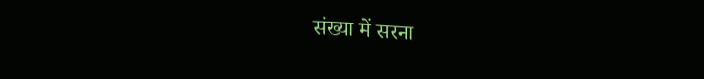संख्या में सरना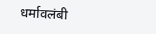धर्मावलंबी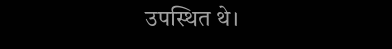उपस्थित थे।